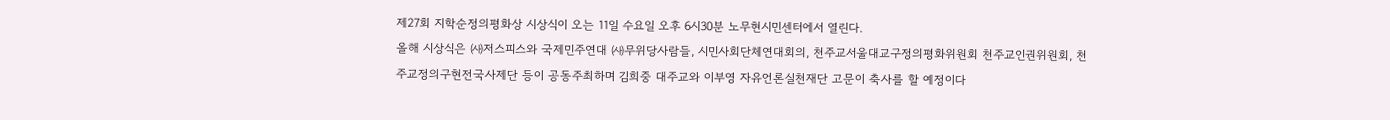제27회 지학순정의평화상 시상식이 오는 11일 수요일 오후 6시30분 노무현시민센터에서 열린다.
올해 시상식은 ㈔저스피스와 국제민주연대 ㈔무위당사람들, 시민사회단체연대회의, 천주교서울대교구정의평화위원회 천주교인권위원회, 천주교정의구현전국사제단 등이 공동주최하며 김희중 대주교와 이부영 자유언론실천재단 고문이 축사를 할 예정이다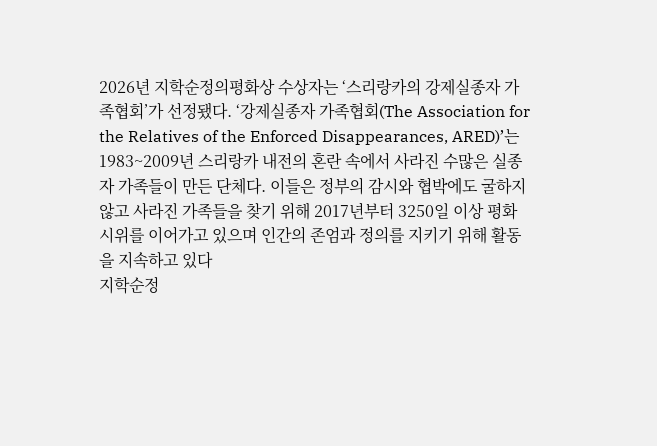2026년 지학순정의평화상 수상자는 ‘스리랑카의 강제실종자 가족협회’가 선정됐다. ‘강제실종자 가족협회(The Association for the Relatives of the Enforced Disappearances, ARED)’는 1983~2009년 스리랑카 내전의 혼란 속에서 사라진 수많은 실종자 가족들이 만든 단체다. 이들은 정부의 감시와 협박에도 굴하지 않고 사라진 가족들을 찾기 위해 2017년부터 3250일 이상 평화 시위를 이어가고 있으며 인간의 존엄과 정의를 지키기 위해 활동을 지속하고 있다
지학순정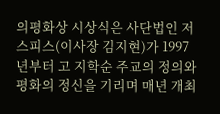의평화상 시상식은 사단법인 저스피스(이사장 김지현)가 1997년부터 고 지학순 주교의 정의와 평화의 정신을 기리며 매년 개최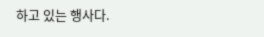하고 있는 행사다.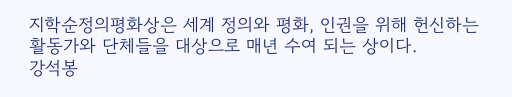지학순정의평화상은 세계 정의와 평화, 인권을 위해 헌신하는 활동가와 단체들을 대상으로 매년 수여 되는 상이다.
강석봉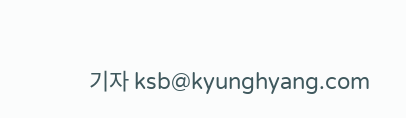기자 ksb@kyunghyang.com